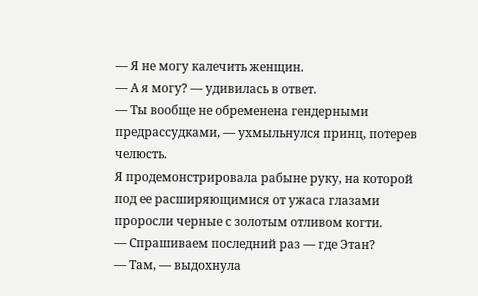— Я не могу калечить женщин.
— А я могу? — удивилась в ответ.
— Ты вообще не обременена гендерными предрассудками, — ухмыльнулся принц, потерев челюсть.
Я продемонстрировала рабыне руку, на которой под ее расширяющимися от ужаса глазами проросли черные с золотым отливом когти.
— Спрашиваем последний раз — где Этан?
— Там, — выдохнула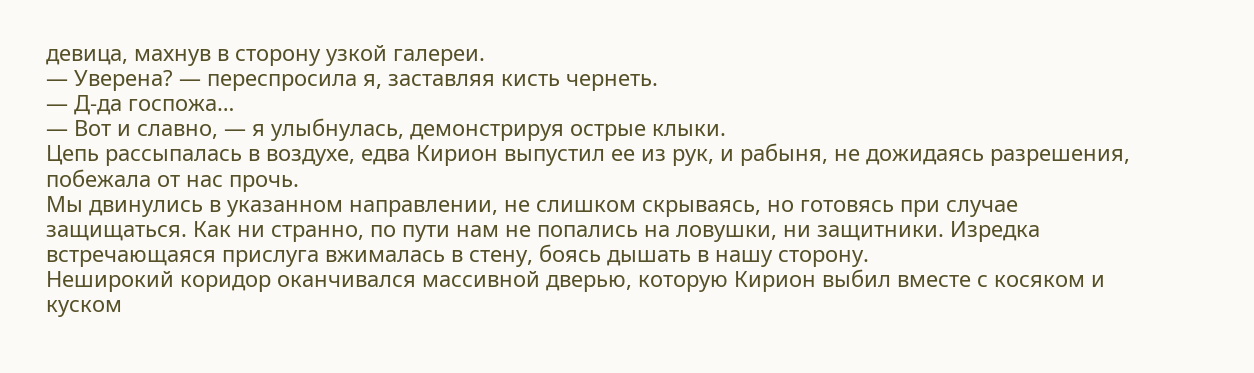девица, махнув в сторону узкой галереи.
— Уверена? — переспросила я, заставляя кисть чернеть.
— Д-да госпожа…
— Вот и славно, — я улыбнулась, демонстрируя острые клыки.
Цепь рассыпалась в воздухе, едва Кирион выпустил ее из рук, и рабыня, не дожидаясь разрешения, побежала от нас прочь.
Мы двинулись в указанном направлении, не слишком скрываясь, но готовясь при случае защищаться. Как ни странно, по пути нам не попались на ловушки, ни защитники. Изредка встречающаяся прислуга вжималась в стену, боясь дышать в нашу сторону.
Неширокий коридор оканчивался массивной дверью, которую Кирион выбил вместе с косяком и куском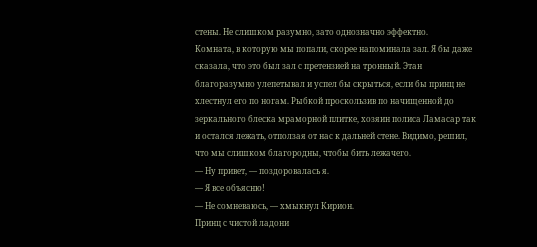стены. Не слишком разумно, зато однозначно эффектно.
Комната, в которую мы попали, скорее напоминала зал. Я бы даже сказала, что это был зал с претензией на тронный. Этан благоразумно улепетывал и успел бы скрыться, если бы принц не хлестнул его по ногам. Рыбкой проскользив по начищенной до зеркального блеска мраморной плитке, хозяин полиса Ламасар так и остался лежать, отползая от нас к дальней стене. Видимо, решил, что мы слишком благородны, чтобы бить лежачего.
— Ну привет, — поздоровалась я.
— Я все объясню!
— Не сомневаюсь, — хмыкнул Кирион.
Принц с чистой ладони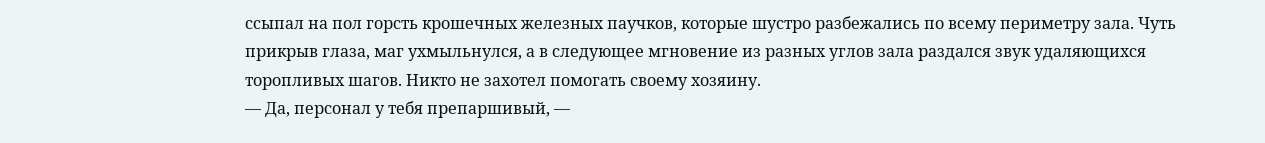ссыпал на пол горсть крошечных железных паучков, которые шустро разбежались по всему периметру зала. Чуть прикрыв глаза, маг ухмыльнулся, а в следующее мгновение из разных углов зала раздался звук удаляющихся торопливых шагов. Никто не захотел помогать своему хозяину.
— Да, персонал у тебя препаршивый, —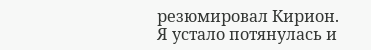резюмировал Кирион.
Я устало потянулась и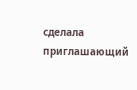сделала приглашающий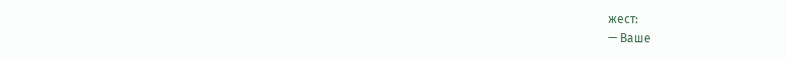жест:
— Ваше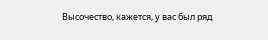Высочество, кажется, у вас был ряд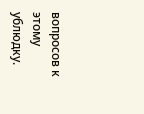вопросов к этому ублюдку.